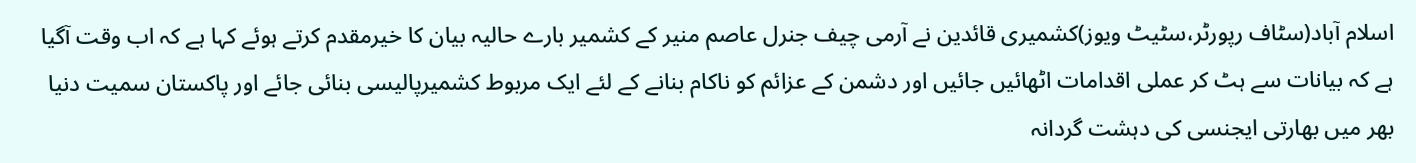اسلام آباد(سٹاف رپورٹر،سٹیٹ ویوز)کشمیری قائدین نے آرمی چیف جنرل عاصم منیر کے کشمیر بارے حالیہ بیان کا خیرمقدم کرتے ہوئے کہا ہے کہ اب وقت آگیا ہے کہ بیانات سے ہٹ کر عملی اقدامات اٹھائیں جائیں اور دشمن کے عزائم کو ناکام بنانے کے لئے ایک مربوط کشمیرپالیسی بنائی جائے اور پاکستان سمیت دنیا بھر میں بھارتی ایجنسی کی دہشت گردانہ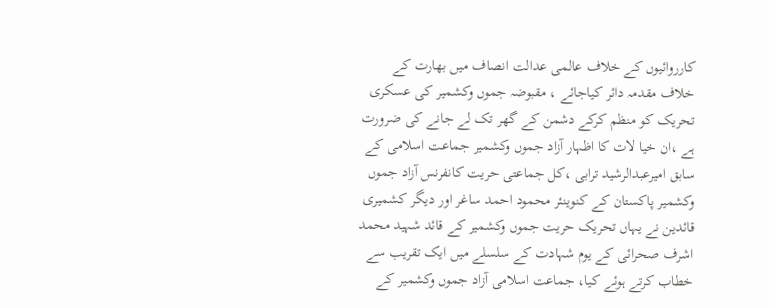کارروائیوں کے خلاف عالمی عدالت انصاف میں بھارت کے خلاف مقدمہ دائر کیاجائے ، مقبوضہ جموں وکشمیر کی عسکری تحریک کو منظم کرکے دشمن کے گھر تک لے جانے کی ضرورت ہے ،ان خیا لات کا اظہار آزاد جموں وکشمیر جماعت اسلامی کے سابق امیرعبدالرشید ترابی ،کل جماعتی حریت کانفرنس آزاد جموں وکشمیر پاکستان کے کنوینئر محمود احمد ساغر اور دیگر کشمیری قائدین نے یہاں تحریک حریت جموں وکشمیر کے قائد شہید محمد اشرف صحرائی کے یوم شہادت کے سلسلے میں ایک تقریب سے خطاب کرتے ہوئے کیا، جماعت اسلامی آزاد جموں وکشمیر کے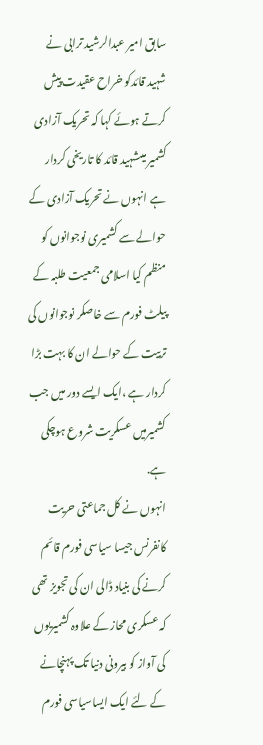سابق امیر عبدالرشید ترابی نے شہید قائدکو خراح عقیدت پیش کرتے ہوئے کہا کہ تحریک آزادی کشمیر میںشہید قائد کا تاریخی کردار ہے انہوں نے تحریک آزادی کے حوالے سے کشمیری نوجوانوں کو منظم کیا اسلامی جمعیت طلبہ کے پیلٹ فورم سے خاصکر نوجوانوں کی تربیت کے حوالے ان کا بہت بڑا کردار ہے ،ایک ایسے دور میں جب کشمیرمیں عسکریت شروع ہوچکی ہے.
انہوں نے کل جماعتی حریت کانفرنس جیسا سیاسی فورم قائم کرنے کی بنیاد ڈالی ان کی تجویز تھی کہ عسکری محاز کے علاوہ کشمیریوں کی آواز کو بیرونی دنیا تک پہنچانے کے لئے ایک ایساسیاسی فورم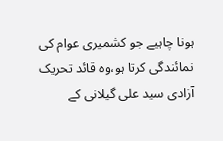ہونا چاہیے جو کشمیری عوام کی نمائندگی کرتا ہو،وہ قائد تحریک آزادی سید علی گیلانی کے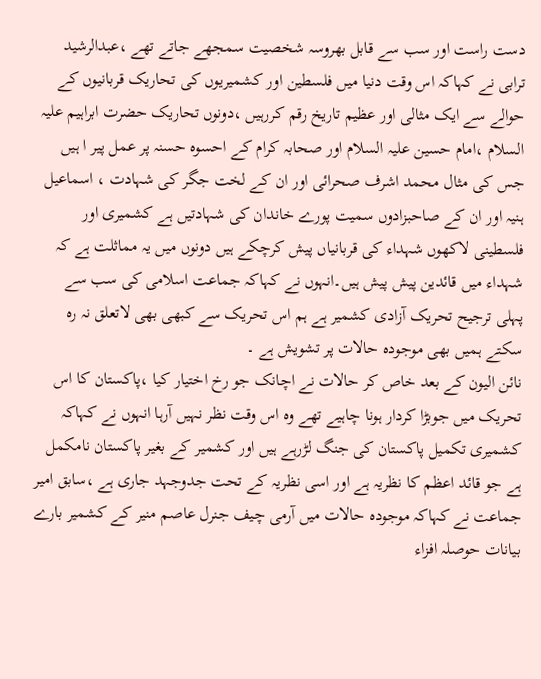دست راست اور سب سے قابل بھروسہ شخصیت سمجھے جاتے تھے ،عبدالرشید ترابی نے کہاکہ اس وقت دنیا میں فلسطین اور کشمیریوں کی تحاریک قربانیوں کے حوالے سے ایک مثالی اور عظیم تاریخ رقم کررہیں ،دونوں تحاریک حضرت ابراہیم علیہ السلام ،امام حسین علیہ السلام اور صحابہ کرام کے احسوہ حسنہ پر عمل پیر ا ہیں جس کی مثال محمد اشرف صحرائی اور ان کے لخت جگر کی شہادت ، اسماعیل ہنیہ اور ان کے صاحبزادوں سمیت پورے خاندان کی شہادتیں ہے کشمیری اور فلسطینی لاکھوں شہداء کی قربانیاں پیش کرچکے ہیں دونوں میں یہ مماثلت ہے کہ شہداء میں قائدین پیش پیش ہیں۔انہوں نے کہاکہ جماعت اسلامی کی سب سے پہلی ترجیح تحریک آزادی کشمیر ہے ہم اس تحریک سے کبھی بھی لاتعلق نہ رہ سکتے ہمیں بھی موجودہ حالات پر تشویش ہے ۔
نائن الیون کے بعد خاص کر حالات نے اچانک جو رخ اختیار کیا ،پاکستان کا اس تحریک میں جوبڑا کردار ہونا چاہیے تھے وہ اس وقت نظر نہیں آرہا انہوں نے کہاکہ کشمیری تکمیل پاکستان کی جنگ لڑرہے ہیں اور کشمیر کے بغیر پاکستان نامکمل ہے جو قائد اعظم کا نظریہ ہے اور اسی نظریہ کے تحت جدوجہد جاری ہے ،سابق امیر جماعت نے کہاکہ موجودہ حالات میں آرمی چیف جنرل عاصم منیر کے کشمیر بارے بیانات حوصلہ افزاء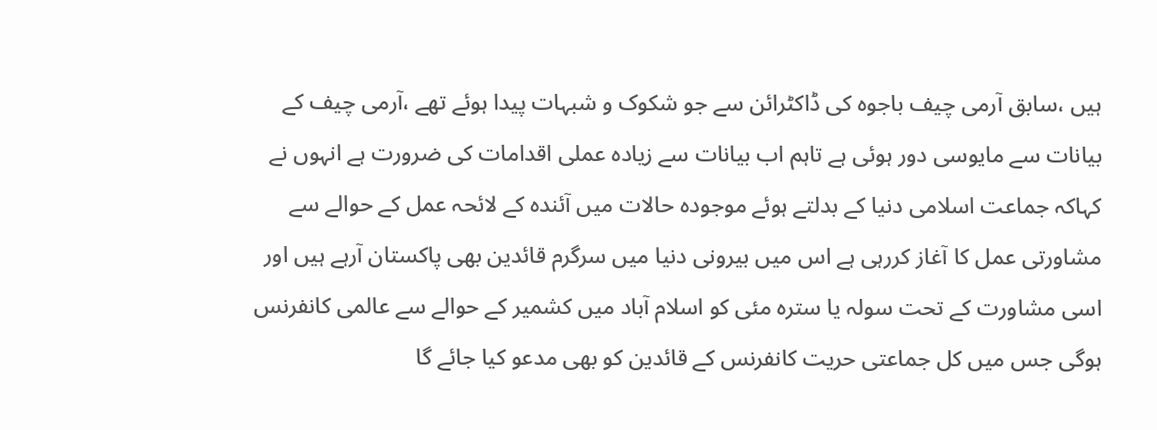ہیں ،سابق آرمی چیف باجوہ کی ڈاکٹرائن سے جو شکوک و شبہات پیدا ہوئے تھے ،آرمی چیف کے بیانات سے مایوسی دور ہوئی ہے تاہم اب بیانات سے زیادہ عملی اقدامات کی ضرورت ہے انہوں نے کہاکہ جماعت اسلامی دنیا کے بدلتے ہوئے موجودہ حالات میں آئندہ کے لائحہ عمل کے حوالے سے مشاورتی عمل کا آغاز کررہی ہے اس میں بیرونی دنیا میں سرگرم قائدین بھی پاکستان آرہے ہیں اور اسی مشاورت کے تحت سولہ یا سترہ مئی کو اسلام آباد میں کشمیر کے حوالے سے عالمی کانفرنس ہوگی جس میں کل جماعتی حریت کانفرنس کے قائدین کو بھی مدعو کیا جائے گا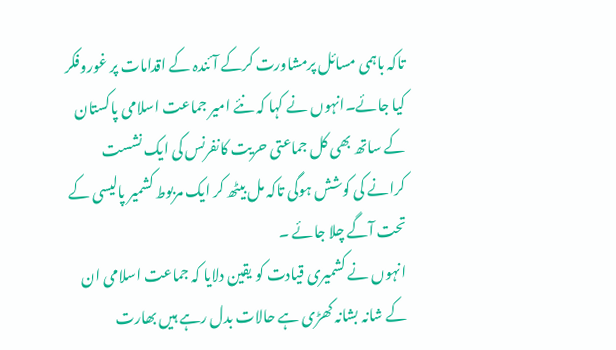تاکہ باہمی مسائل پرمشاورت کرکے آئندہ کے اقدامات پر غوروفکر کیا جائے۔انہوں نے کہا کہ نئے امیر جماعت اسلامی پاکستان کے ساتھ بھی کل جماعتی حریت کانفرنس کی ایک نشست کرانے کی کوشش ہوگی تاکہ مل بیٹھ کر ایک مربوط کشمیر پالیسی کے تحت آگے چلا جائے ۔
انہوں نے کشمیری قیادت کو یقین دلایا کہ جماعت اسلامی ان کے شانہ بشانہ کھڑی ہے حالات بدل رہے ہیں بھارت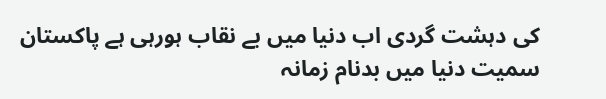کی دہشت گردی اب دنیا میں بے نقاب ہورہی ہے پاکستان سمیت دنیا میں بدنام زمانہ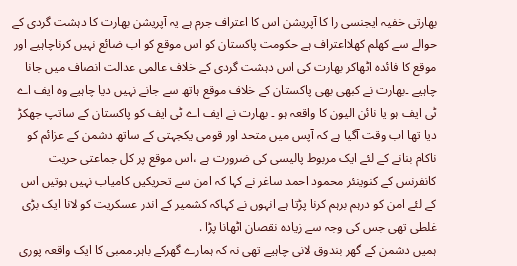بھارتی خفیہ ایجنسی را کا آپریشن اس کا اعتراف جرم ہے یہ آپریشن بھارت کا دہشت گردی کے حوالے سے کھلم کھلااعتراف ہے حکومت پاکستان کو اس موقع کو اب ضائع نہیں کرناچاہیے اور موقع کا فائدہ اٹھاکر بھارت کی اس دہشت گردی کے خلاف عالمی عدالت انصاف میں جانا چاہیے ۔بھارت نے کبھی بھی پاکستان کے خلاف موقع ہاتھ سے جانے نہیں دیا چاہیے وہ ایف اے ٹی ایف ہو یا نائن الیون کا واقعہ ہو ۔ بھارت نے ایف اے ٹی ایف کو پاکستان کے ساتپ جھکڑ دیا تھا اب وقت آگیا ہے کہ آپس میں متحد اور قومی یکجہتی کے ساتھ دشمن کے عزائم کو ناکام بنانے کے لئے ایک مربوط پالیسی کی ضرورت ہے ،اس موقع پر کل جماعتی حریت کانفرنس کے کنوینئر محمود احمد ساغر نے کہا کہ امن سے تحریکیں کامیاب نہیں ہوتیں اس کے لئے امن کو درہم برہم کرنا پڑتا ہے انہوں نے کہاکہ کشمیر کے اندر عسکریت کو لانا ایک بڑی غلطی تھی جس کی وجہ سے زیادہ نقصان اٹھانا پڑا .
ہمیں دشمن کے گھر بندوق لانی چاہیے تھی نہ کہ ہمارے گھرکے باہر۔ممبی کا ایک واقعہ پوری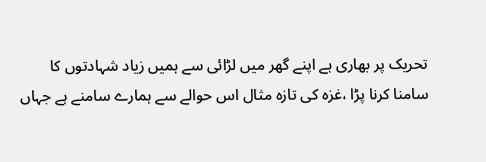تحریک پر بھاری ہے اپنے گھر میں لڑائی سے ہمیں زیاد شہادتوں کا سامنا کرنا پڑا ،غزہ کی تازہ مثال اس حوالے سے ہمارے سامنے ہے جہاں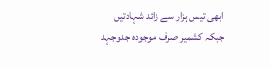ابھی تیس ہزار سے زائد شہادتیں جبکہ کشمیر صرف موجودہ جدوجہد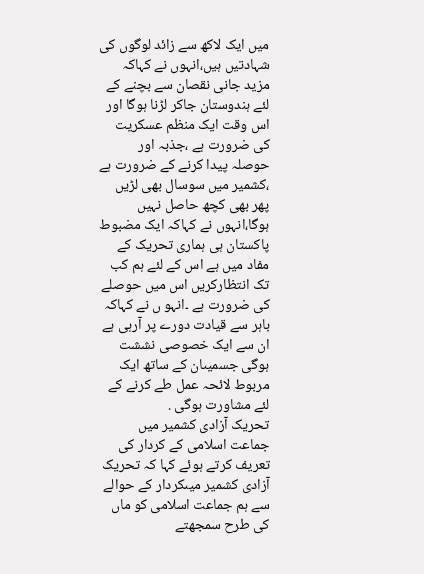میں ایک لاکھ سے زائد لوگوں کی شہادتیں ہیں،انہوں نے کہاکہ مزید جانی نقصان سے بچنے کے لئے ہندوستان جاکر لڑنا ہوگا اور اس وقت ایک منظم عسکریت کی ضرورت ہے ،جذبہ اور حوصلہ پیدا کرنے کے ضرورت ہے ،کشمیر میں سوسال بھی لڑیں پھر بھی کچھ حاصل نہیں ہوگا،انہوں نے کہاکہ ایک مضبوط پاکستان ہی ہماری تحریک کے مفاد میں ہے اس کے لئے ہم کب تک انتظارکریں اس میں حوصلے کی ضرورت ہے ۔انہو ں نے کہاکہ باہر سے قیادت دورے پر آرہی ہے ان سے ایک خصوصی نششت ہوگی جسمیںان کے ساتھ ایک مربوط لائحہ عمل طے کرنے کے لئے مشاورت ہوگی .
تحریک آزادی کشمیر میں جماعت اسلامی کے کردار کی تعریف کرتے ہوئے کہا کہ تحریک آزادی کشمیر میںکردار کے حوالے سے ہم جماعت اسلامی کو ماں کی طرح سمجھتے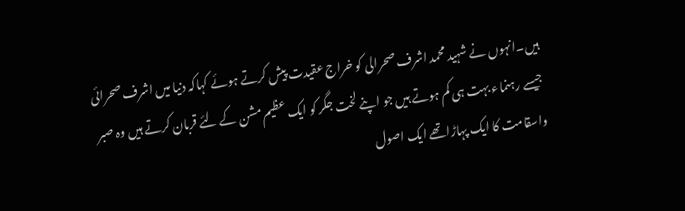ہیں۔انہوں نے شہید محمد اشرف صحرالی کو خراج عقیدت پیش کرتے ہوئے کہاکہ دنیا میں اشرف صحرائی جیسے رہنماء بہت ہی کم ہوتے ہیں جو اپنے لخت جگر کو ایک عظیم مشن کے لئے قربان کرتے ہیں وہ صبر واسقامت کا ایک پہاڑاتھے ایک اصول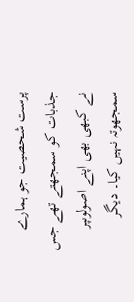پرست شحصیت جو ہمارے جذبات کو سمجھتے تھے جس نے کبھی بھی اپنے اصولوںپر سمجھوتہ نہیں کیا۔ دیگر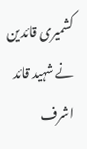کشمیری قائدین نے شہید قائد اشرف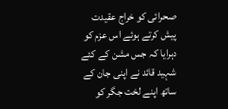صحرائی کو خراج عقیدت پیش کرتے ہوئے اس عزم کو دہرایا کہ جس مشن کے کئے شہید قائد نے اپنی جان کے ساتھ اپنے لخت جگر کو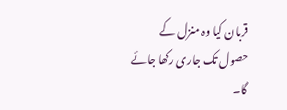قربان کیا وہ منزل کے حصول تک جاری رکھا جائے گا۔